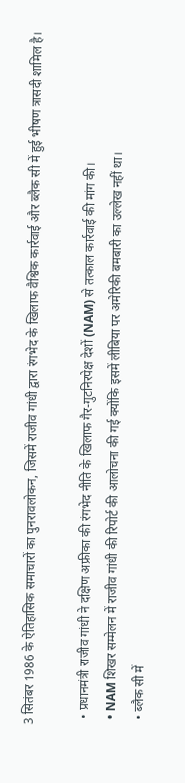3 सितंबर 1986 के ऐतिहासिक समाचारों का पुनरावलोकन, जिसमें राजीव गांधी द्वारा रंगभेद के खिलाफ वैश्विक कार्रवाई और ब्लैक सी में हुई भीषण त्रासदी शामिल है।

  • प्रधानमंत्री राजीव गांधी ने दक्षिण अफ्रीका की रंगभेद नीति के खिलाफ गैर-गुटनिरपेक्ष देशों (NAM) से तत्काल कार्रवाई की मांग की।
  • NAM शिखर सम्मेलन में राजीव गांधी की रिपोर्ट की आलोचना की गई क्योंकि इसमें लीबिया पर अमेरिकी बमबारी का उल्लेख नहीं था।
  • ब्लैक सी में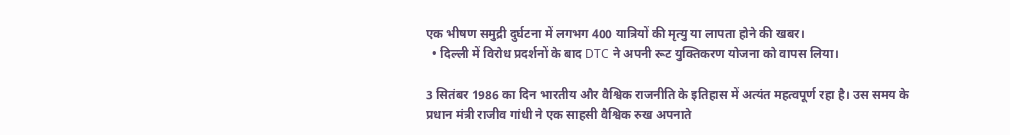एक भीषण समुद्री दुर्घटना में लगभग 400 यात्रियों की मृत्यु या लापता होने की खबर।
  • दिल्ली में विरोध प्रदर्शनों के बाद DTC ने अपनी रूट युक्तिकरण योजना को वापस लिया।

3 सितंबर 1986 का दिन भारतीय और वैश्विक राजनीति के इतिहास में अत्यंत महत्वपूर्ण रहा है। उस समय के प्रधान मंत्री राजीव गांधी ने एक साहसी वैश्विक रुख अपनाते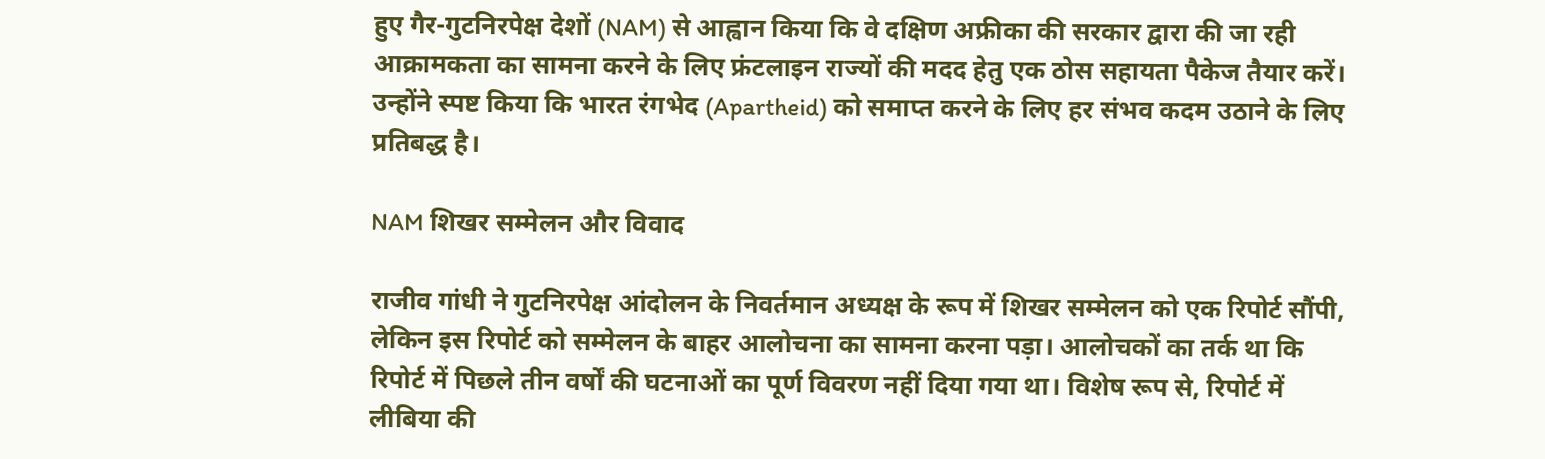हुए गैर-गुटनिरपेक्ष देशों (NAM) से आह्वान किया कि वे दक्षिण अफ्रीका की सरकार द्वारा की जा रही आक्रामकता का सामना करने के लिए फ्रंटलाइन राज्यों की मदद हेतु एक ठोस सहायता पैकेज तैयार करें। उन्होंने स्पष्ट किया कि भारत रंगभेद (Apartheid) को समाप्त करने के लिए हर संभव कदम उठाने के लिए प्रतिबद्ध है।

NAM शिखर सम्मेलन और विवाद

राजीव गांधी ने गुटनिरपेक्ष आंदोलन के निवर्तमान अध्यक्ष के रूप में शिखर सम्मेलन को एक रिपोर्ट सौंपी, लेकिन इस रिपोर्ट को सम्मेलन के बाहर आलोचना का सामना करना पड़ा। आलोचकों का तर्क था कि रिपोर्ट में पिछले तीन वर्षों की घटनाओं का पूर्ण विवरण नहीं दिया गया था। विशेष रूप से, रिपोर्ट में लीबिया की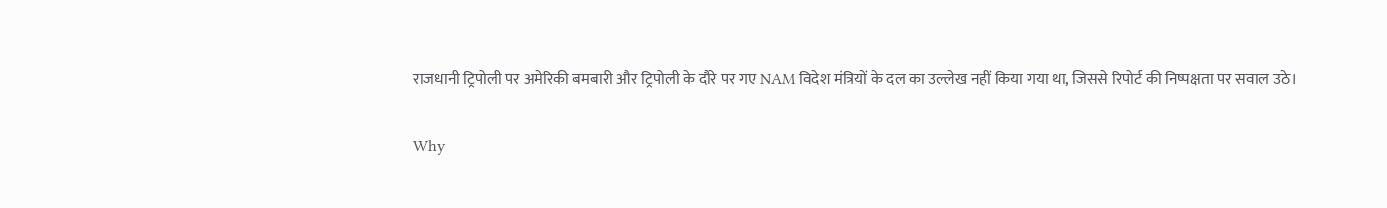राजधानी ट्रिपोली पर अमेरिकी बमबारी और ट्रिपोली के दौरे पर गए NAM विदेश मंत्रियों के दल का उल्लेख नहीं किया गया था, जिससे रिपोर्ट की निष्पक्षता पर सवाल उठे।

Why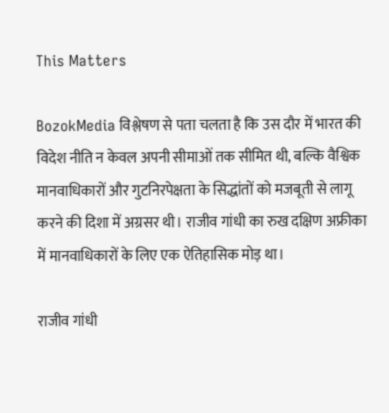This Matters

BozokMedia विश्लेषण से पता चलता है कि उस दौर में भारत की विदेश नीति न केवल अपनी सीमाओं तक सीमित थी, बल्कि वैश्विक मानवाधिकारों और गुटनिरपेक्षता के सिद्धांतों को मजबूती से लागू करने की दिशा में अग्रसर थी। राजीव गांधी का रुख दक्षिण अफ्रीका में मानवाधिकारों के लिए एक ऐतिहासिक मोड़ था।

राजीव गांधी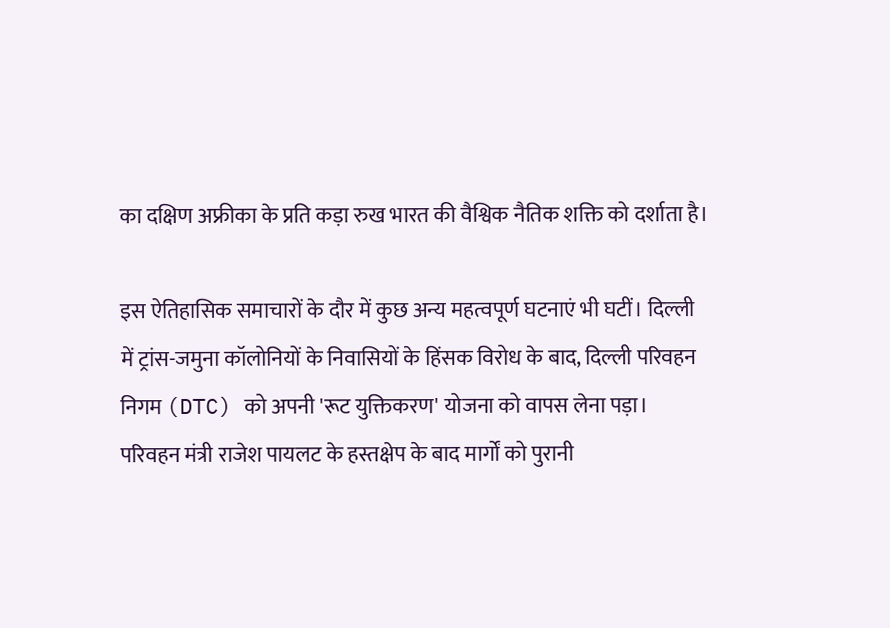का दक्षिण अफ्रीका के प्रति कड़ा रुख भारत की वैश्विक नैतिक शक्ति को दर्शाता है।

इस ऐतिहासिक समाचारों के दौर में कुछ अन्य महत्वपूर्ण घटनाएं भी घटीं। दिल्ली में ट्रांस-जमुना कॉलोनियों के निवासियों के हिंसक विरोध के बाद, दिल्ली परिवहन निगम (DTC) को अपनी 'रूट युक्तिकरण' योजना को वापस लेना पड़ा। परिवहन मंत्री राजेश पायलट के हस्तक्षेप के बाद मार्गों को पुरानी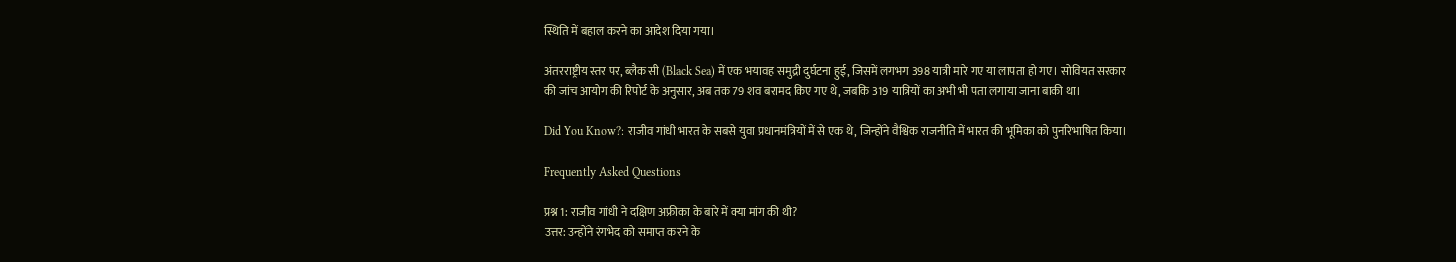स्थिति में बहाल करने का आदेश दिया गया।

अंतरराष्ट्रीय स्तर पर, ब्लैक सी (Black Sea) में एक भयावह समुद्री दुर्घटना हुई, जिसमें लगभग 398 यात्री मारे गए या लापता हो गए। सोवियत सरकार की जांच आयोग की रिपोर्ट के अनुसार, अब तक 79 शव बरामद किए गए थे, जबकि 319 यात्रियों का अभी भी पता लगाया जाना बाकी था।

Did You Know?: राजीव गांधी भारत के सबसे युवा प्रधानमंत्रियों में से एक थे, जिन्होंने वैश्विक राजनीति में भारत की भूमिका को पुनरिभाषित किया।

Frequently Asked Questions

प्रश्न 1: राजीव गांधी ने दक्षिण अफ्रीका के बारे में क्या मांग की थी?
उत्तर: उन्होंने रंगभेद को समाप्त करने के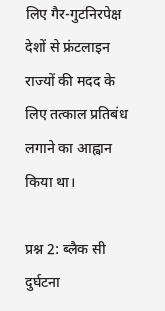लिए गैर-गुटनिरपेक्ष देशों से फ्रंटलाइन राज्यों की मदद के लिए तत्काल प्रतिबंध लगाने का आह्वान किया था।

प्रश्न 2: ब्लैक सी दुर्घटना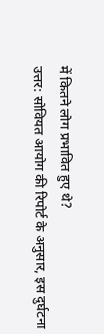में कितने लोग प्रभावित हुए थे?
उत्तर: सोवियत आयोग की रिपोर्ट के अनुसार, इस दुर्घटना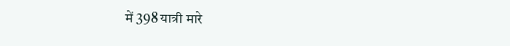में 398 यात्री मारे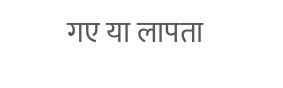गए या लापता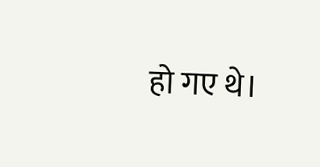हो गए थे।